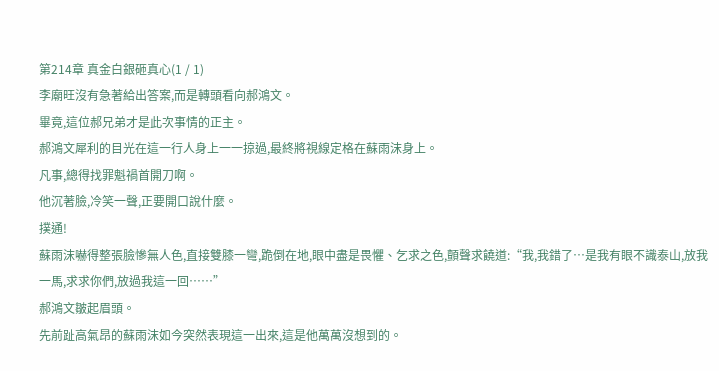第214章 真金白銀砸真心(1 / 1)
李廟旺沒有急著給出答案,而是轉頭看向郝鴻文。
畢竟,這位郝兄弟才是此次事情的正主。
郝鴻文犀利的目光在這一行人身上一一掠過,最終將視線定格在蘇雨沫身上。
凡事,總得找罪魁禍首開刀啊。
他沉著臉,冷笑一聲,正要開口說什麼。
撲通!
蘇雨沫嚇得整張臉慘無人色,直接雙膝一彎,跪倒在地,眼中盡是畏懼、乞求之色,顫聲求饒道:“我,我錯了…是我有眼不識泰山,放我一馬,求求你們,放過我這一回……”
郝鴻文皺起眉頭。
先前趾高氣昂的蘇雨沫如今突然表現這一出來,這是他萬萬沒想到的。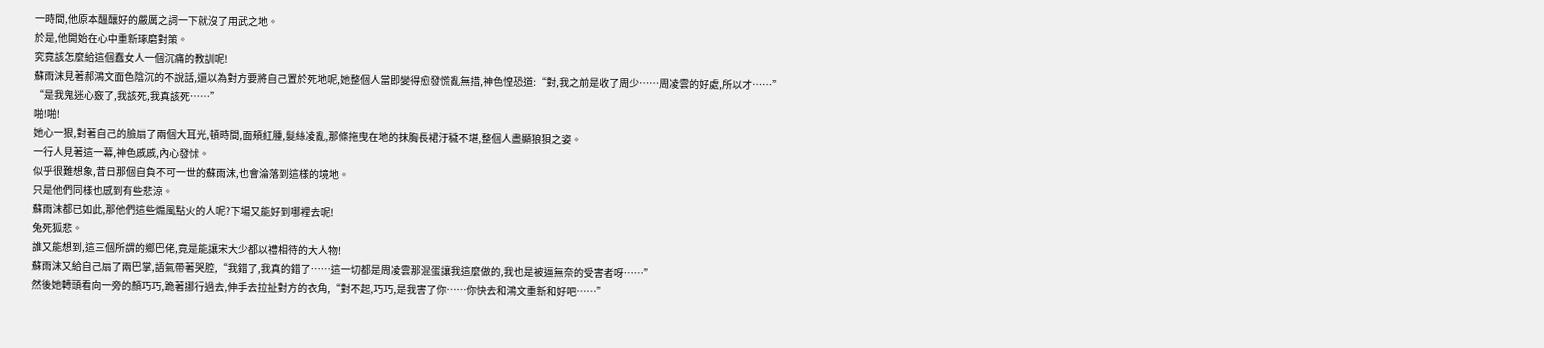一時間,他原本醞釀好的嚴厲之詞一下就沒了用武之地。
於是,他開始在心中重新琢磨對策。
究竟該怎麼給這個蠢女人一個沉痛的教訓呢!
蘇雨沫見著郝鴻文面色陰沉的不說話,還以為對方要將自己置於死地呢,她整個人當即變得愈發慌亂無措,神色惶恐道:“對,我之前是收了周少……周凌雲的好處,所以才……”
“是我鬼迷心竅了,我該死,我真該死……”
啪!啪!
她心一狠,對著自己的臉扇了兩個大耳光,頓時間,面頰紅腫,髮絲凌亂,那條拖曳在地的抹胸長裙汙穢不堪,整個人盡顯狼狽之姿。
一行人見著這一幕,神色慼慼,內心發怵。
似乎很難想象,昔日那個自負不可一世的蘇雨沫,也會淪落到這樣的境地。
只是他們同樣也感到有些悲涼。
蘇雨沫都已如此,那他們這些煽風點火的人呢?下場又能好到哪裡去呢!
兔死狐悲。
誰又能想到,這三個所謂的鄉巴佬,竟是能讓宋大少都以禮相待的大人物!
蘇雨沫又給自己扇了兩巴掌,語氣帶著哭腔,“我錯了,我真的錯了……這一切都是周凌雲那混蛋讓我這麼做的,我也是被逼無奈的受害者呀……”
然後她轉頭看向一旁的顏巧巧,跪著挪行過去,伸手去拉扯對方的衣角,“對不起,巧巧,是我害了你……你快去和鴻文重新和好吧……”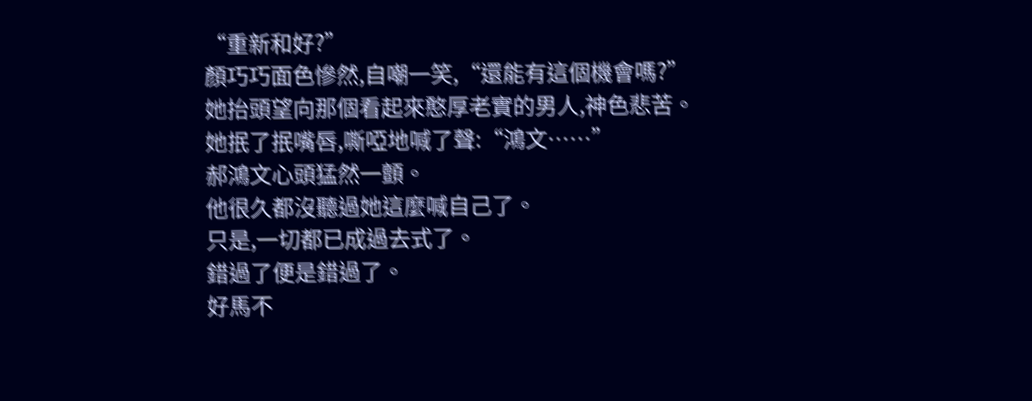“重新和好?”
顏巧巧面色慘然,自嘲一笑,“還能有這個機會嗎?”
她抬頭望向那個看起來憨厚老實的男人,神色悲苦。
她抿了抿嘴唇,嘶啞地喊了聲:“鴻文……”
郝鴻文心頭猛然一顫。
他很久都沒聽過她這麼喊自己了。
只是,一切都已成過去式了。
錯過了便是錯過了。
好馬不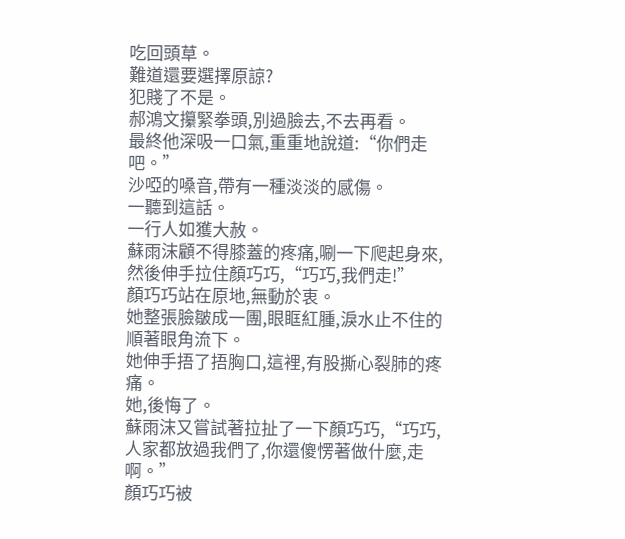吃回頭草。
難道還要選擇原諒?
犯賤了不是。
郝鴻文攥緊拳頭,別過臉去,不去再看。
最終他深吸一口氣,重重地說道:“你們走吧。”
沙啞的嗓音,帶有一種淡淡的感傷。
一聽到這話。
一行人如獲大赦。
蘇雨沫顧不得膝蓋的疼痛,唰一下爬起身來,然後伸手拉住顏巧巧,“巧巧,我們走!”
顏巧巧站在原地,無動於衷。
她整張臉皺成一團,眼眶紅腫,淚水止不住的順著眼角流下。
她伸手捂了捂胸口,這裡,有股撕心裂肺的疼痛。
她,後悔了。
蘇雨沫又嘗試著拉扯了一下顏巧巧,“巧巧,人家都放過我們了,你還傻愣著做什麼,走啊。”
顏巧巧被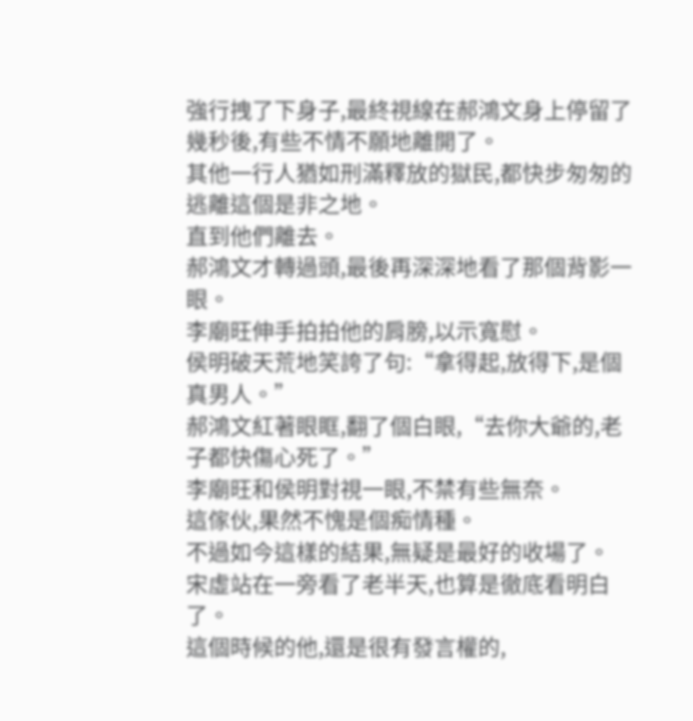強行拽了下身子,最終視線在郝鴻文身上停留了幾秒後,有些不情不願地離開了。
其他一行人猶如刑滿釋放的獄民,都快步匆匆的逃離這個是非之地。
直到他們離去。
郝鴻文才轉過頭,最後再深深地看了那個背影一眼。
李廟旺伸手拍拍他的肩膀,以示寬慰。
侯明破天荒地笑誇了句:“拿得起,放得下,是個真男人。”
郝鴻文紅著眼眶,翻了個白眼,“去你大爺的,老子都快傷心死了。”
李廟旺和侯明對視一眼,不禁有些無奈。
這傢伙,果然不愧是個痴情種。
不過如今這樣的結果,無疑是最好的收場了。
宋虛站在一旁看了老半天,也算是徹底看明白了。
這個時候的他,還是很有發言權的,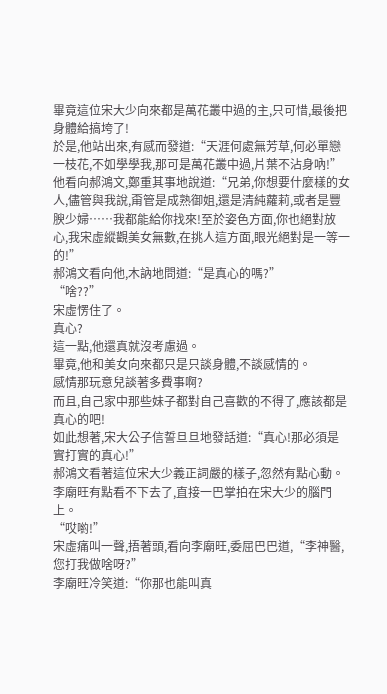畢竟這位宋大少向來都是萬花叢中過的主,只可惜,最後把身體給搞垮了!
於是,他站出來,有感而發道:“天涯何處無芳草,何必單戀一枝花,不如學學我,那可是萬花叢中過,片葉不沾身吶!”
他看向郝鴻文,鄭重其事地說道:“兄弟,你想要什麼樣的女人,儘管與我說,甭管是成熟御姐,還是清純蘿莉,或者是豐腴少婦……我都能給你找來!至於姿色方面,你也絕對放心,我宋虛縱觀美女無數,在挑人這方面,眼光絕對是一等一的!”
郝鴻文看向他,木訥地問道:“是真心的嗎?”
“啥??”
宋虛愣住了。
真心?
這一點,他還真就沒考慮過。
畢竟,他和美女向來都只是只談身體,不談感情的。
感情那玩意兒談著多費事啊?
而且,自己家中那些妹子都對自己喜歡的不得了,應該都是真心的吧!
如此想著,宋大公子信誓旦旦地發話道:“真心!那必須是實打實的真心!”
郝鴻文看著這位宋大少義正詞嚴的樣子,忽然有點心動。
李廟旺有點看不下去了,直接一巴掌拍在宋大少的腦門上。
“哎喲!”
宋虛痛叫一聲,捂著頭,看向李廟旺,委屈巴巴道,“李神醫,您打我做啥呀?”
李廟旺冷笑道:“你那也能叫真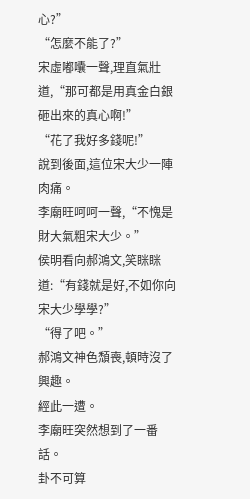心?”
“怎麼不能了?”
宋虛嘟囔一聲,理直氣壯道,“那可都是用真金白銀砸出來的真心啊!”
“花了我好多錢呢!”
說到後面,這位宋大少一陣肉痛。
李廟旺呵呵一聲,“不愧是財大氣粗宋大少。”
侯明看向郝鴻文,笑眯眯道:“有錢就是好,不如你向宋大少學學?”
“得了吧。”
郝鴻文神色頹喪,頓時沒了興趣。
經此一遭。
李廟旺突然想到了一番話。
卦不可算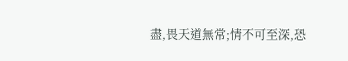盡,畏天道無常;情不可至深,恐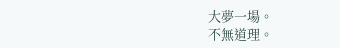大夢一場。
不無道理。